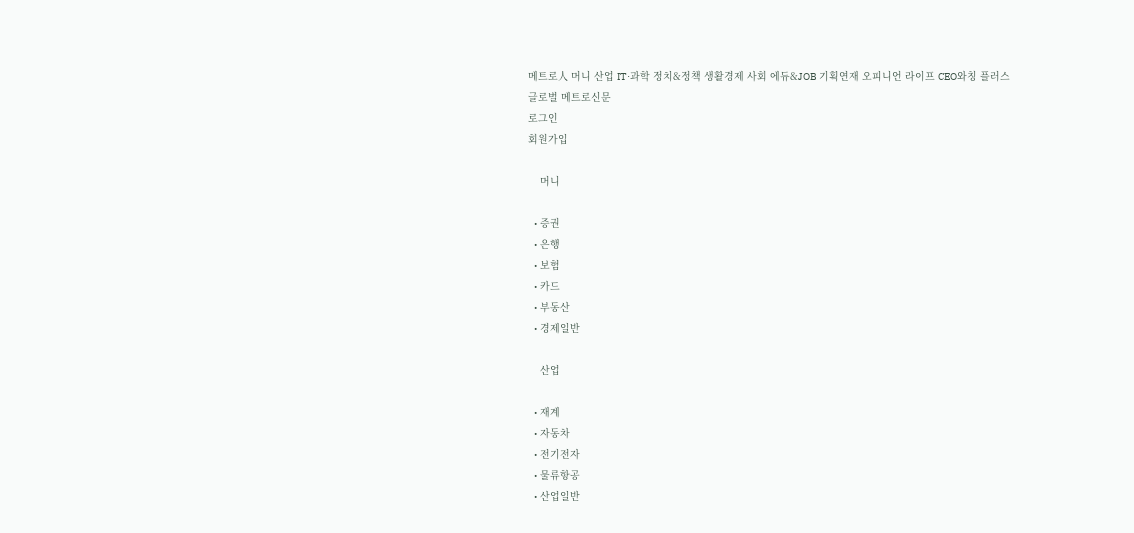메트로人 머니 산업 IT·과학 정치&정책 생활경제 사회 에듀&JOB 기획연재 오피니언 라이프 CEO와칭 플러스
글로벌 메트로신문
로그인
회원가입

    머니

  • 증권
  • 은행
  • 보험
  • 카드
  • 부동산
  • 경제일반

    산업

  • 재계
  • 자동차
  • 전기전자
  • 물류항공
  • 산업일반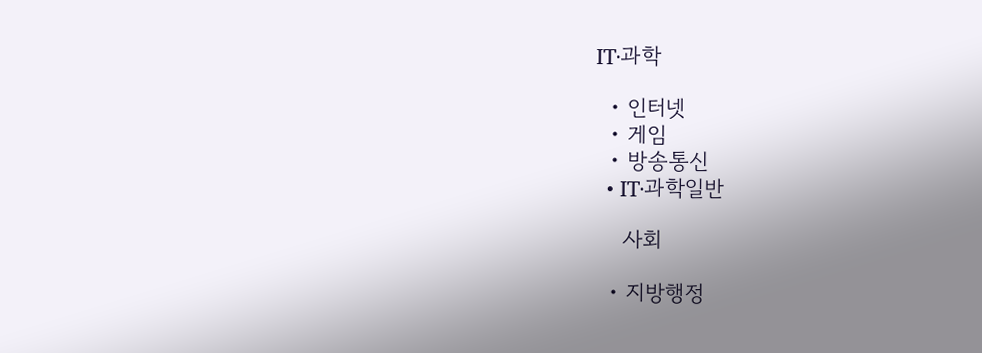IT·과학

  • 인터넷
  • 게임
  • 방송통신
  • IT·과학일반

    사회

  • 지방행정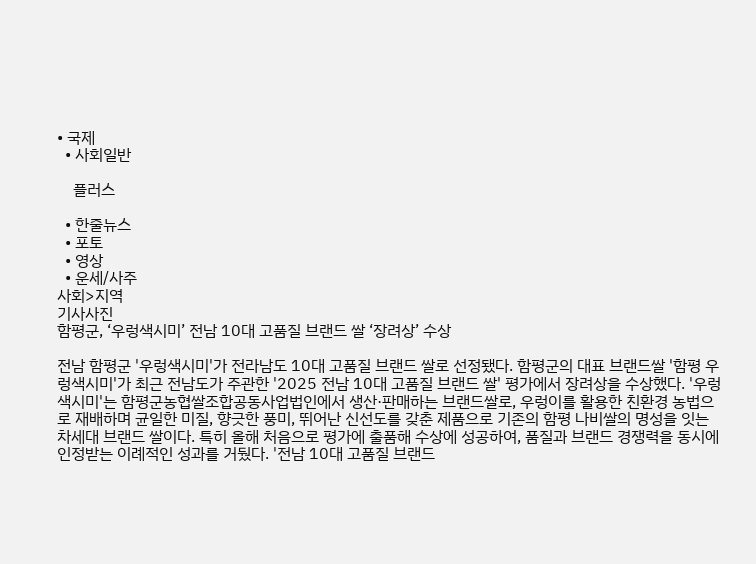• 국제
  • 사회일반

    플러스

  • 한줄뉴스
  • 포토
  • 영상
  • 운세/사주
사회>지역
기사사진
함평군, ‘우렁색시미’ 전남 10대 고품질 브랜드 쌀 ‘장려상’ 수상

전남 함평군 '우렁색시미'가 전라남도 10대 고품질 브랜드 쌀로 선정됐다. 함평군의 대표 브랜드쌀 '함평 우렁색시미'가 최근 전남도가 주관한 '2025 전남 10대 고품질 브랜드 쌀' 평가에서 장려상을 수상했다. '우렁색시미'는 함평군농협쌀조합공동사업법인에서 생산·판매하는 브랜드쌀로, 우렁이를 활용한 친환경 농법으로 재배하며 균일한 미질, 향긋한 풍미, 뛰어난 신선도를 갖춘 제품으로 기존의 함평 나비쌀의 명성을 잇는 차세대 브랜드 쌀이다. 특히 올해 처음으로 평가에 출품해 수상에 성공하여, 품질과 브랜드 경쟁력을 동시에 인정받는 이례적인 성과를 거뒀다. '전남 10대 고품질 브랜드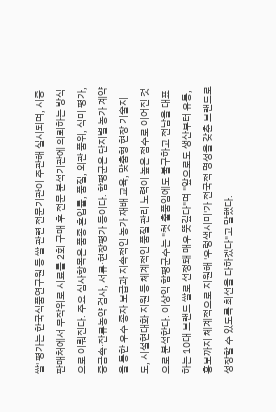쌀' 평가는 한국식품연구원 등 쌀 관련 전문기관이 주관해 실시되며, 시중 판매처에서 무작위로 시료를 2회 구매 후 전문 분석기관에 의뢰하는 방식으로 이뤄진다. 주요 심사항목은 품종 혼입률, 품질, 외관 품위, 식미 평가, 중금속·잔류농약 검사, 서류·현장평가 등이다. 함평군은 단지별 농가 계약을 통한 우수 종자 보급과 지속적인 농가 재배 교육, 맞춤형 현장 기술지도, 시설현대화 지원 등 체계적인 품질 관리 노력이 높은 점수로 이어진 것으로 분석한다. 이상익 함평군수는 "첫 출품임에도 불구하고 전남을 대표하는 10대 브랜드 쌀로 선정돼 매우 뜻깊다"며 "앞으로도 생산부터 유통, 홍보까지 체계적으로 지원해 '우렁색시미'가 전국적 명성을 갖춘 브랜드로 성장할 수 있도록 최선을 다하겠다"고 말했다.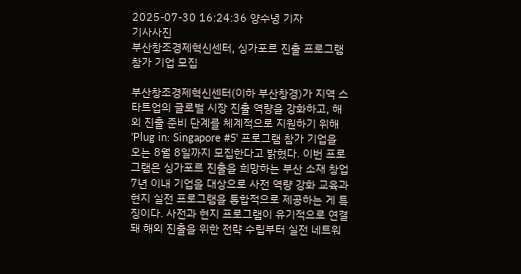2025-07-30 16:24:36 양수녕 기자
기사사진
부산창조경제혁신센터, 싱가포르 진출 프로그램 참가 기업 모집

부산창조경제혁신센터(이하 부산창경)가 지역 스타트업의 글로벌 시장 진출 역량을 강화하고, 해외 진출 준비 단계를 체계적으로 지원하기 위해 'Plug in: Singapore #5' 프로그램 참가 기업을 오는 8월 8일까지 모집한다고 밝혔다. 이번 프로그램은 싱가포르 진출을 희망하는 부산 소재 창업 7년 이내 기업을 대상으로 사전 역량 강화 교육과 현지 실전 프로그램을 통합적으로 제공하는 게 특징이다. 사전과 현지 프로그램이 유기적으로 연결돼 해외 진출을 위한 전략 수립부터 실전 네트워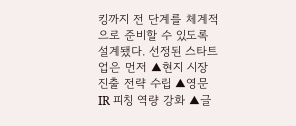킹까지 전 단계를 체계적으로 준비할 수 있도록 설계됐다. 선정된 스타트업은 먼저 ▲현지 시장 진출 전략 수립 ▲영문 IR 피칭 역량 강화 ▲글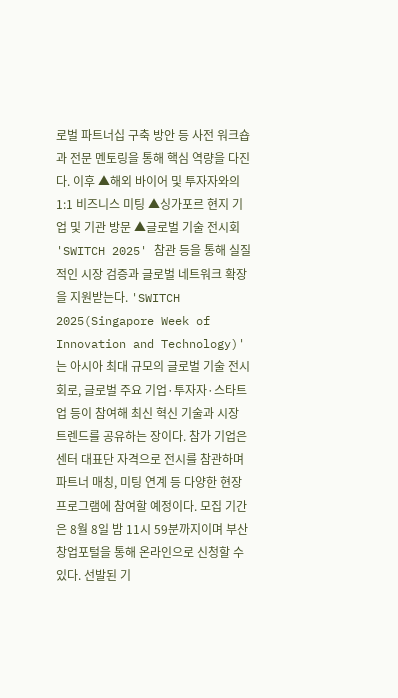로벌 파트너십 구축 방안 등 사전 워크숍과 전문 멘토링을 통해 핵심 역량을 다진다. 이후 ▲해외 바이어 및 투자자와의 1:1 비즈니스 미팅 ▲싱가포르 현지 기업 및 기관 방문 ▲글로벌 기술 전시회 'SWITCH 2025' 참관 등을 통해 실질적인 시장 검증과 글로벌 네트워크 확장을 지원받는다. 'SWITCH 2025(Singapore Week of Innovation and Technology)'는 아시아 최대 규모의 글로벌 기술 전시회로, 글로벌 주요 기업·투자자·스타트업 등이 참여해 최신 혁신 기술과 시장 트렌드를 공유하는 장이다. 참가 기업은 센터 대표단 자격으로 전시를 참관하며 파트너 매칭, 미팅 연계 등 다양한 현장 프로그램에 참여할 예정이다. 모집 기간은 8월 8일 밤 11시 59분까지이며 부산창업포털을 통해 온라인으로 신청할 수 있다. 선발된 기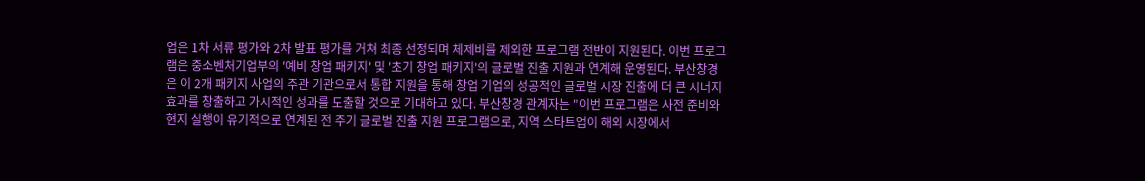업은 1차 서류 평가와 2차 발표 평가를 거쳐 최종 선정되며 체제비를 제외한 프로그램 전반이 지원된다. 이번 프로그램은 중소벤처기업부의 '예비 창업 패키지' 및 '초기 창업 패키지'의 글로벌 진출 지원과 연계해 운영된다. 부산창경은 이 2개 패키지 사업의 주관 기관으로서 통합 지원을 통해 창업 기업의 성공적인 글로벌 시장 진출에 더 큰 시너지 효과를 창출하고 가시적인 성과를 도출할 것으로 기대하고 있다. 부산창경 관계자는 "이번 프로그램은 사전 준비와 현지 실행이 유기적으로 연계된 전 주기 글로벌 진출 지원 프로그램으로, 지역 스타트업이 해외 시장에서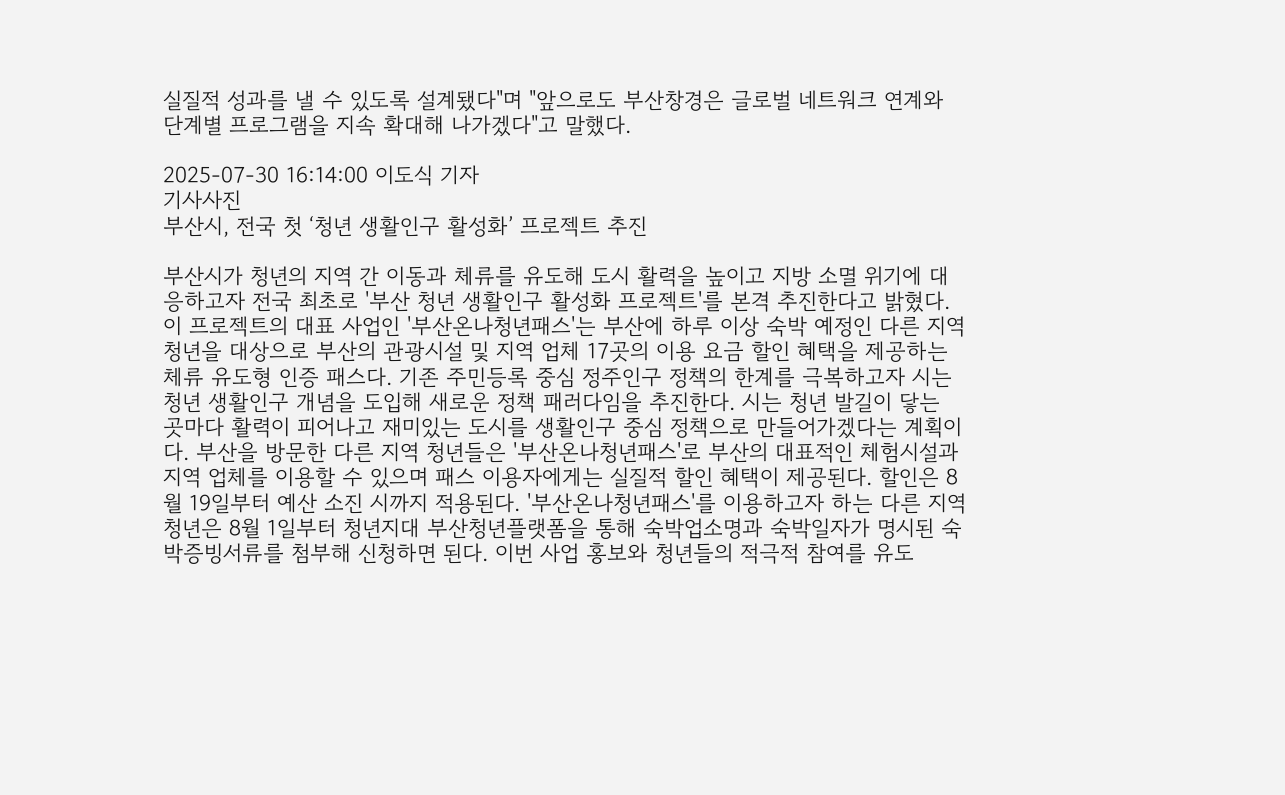실질적 성과를 낼 수 있도록 설계됐다"며 "앞으로도 부산창경은 글로벌 네트워크 연계와 단계별 프로그램을 지속 확대해 나가겠다"고 말했다.

2025-07-30 16:14:00 이도식 기자
기사사진
부산시, 전국 첫 ‘청년 생활인구 활성화’ 프로젝트 추진

부산시가 청년의 지역 간 이동과 체류를 유도해 도시 활력을 높이고 지방 소멸 위기에 대응하고자 전국 최초로 '부산 청년 생활인구 활성화 프로젝트'를 본격 추진한다고 밝혔다. 이 프로젝트의 대표 사업인 '부산온나청년패스'는 부산에 하루 이상 숙박 예정인 다른 지역 청년을 대상으로 부산의 관광시설 및 지역 업체 17곳의 이용 요금 할인 혜택을 제공하는 체류 유도형 인증 패스다. 기존 주민등록 중심 정주인구 정책의 한계를 극복하고자 시는 청년 생활인구 개념을 도입해 새로운 정책 패러다임을 추진한다. 시는 청년 발길이 닿는 곳마다 활력이 피어나고 재미있는 도시를 생활인구 중심 정책으로 만들어가겠다는 계획이다. 부산을 방문한 다른 지역 청년들은 '부산온나청년패스'로 부산의 대표적인 체험시설과 지역 업체를 이용할 수 있으며 패스 이용자에게는 실질적 할인 혜택이 제공된다. 할인은 8월 19일부터 예산 소진 시까지 적용된다. '부산온나청년패스'를 이용하고자 하는 다른 지역 청년은 8월 1일부터 청년지대 부산청년플랫폼을 통해 숙박업소명과 숙박일자가 명시된 숙박증빙서류를 첨부해 신청하면 된다. 이번 사업 홍보와 청년들의 적극적 참여를 유도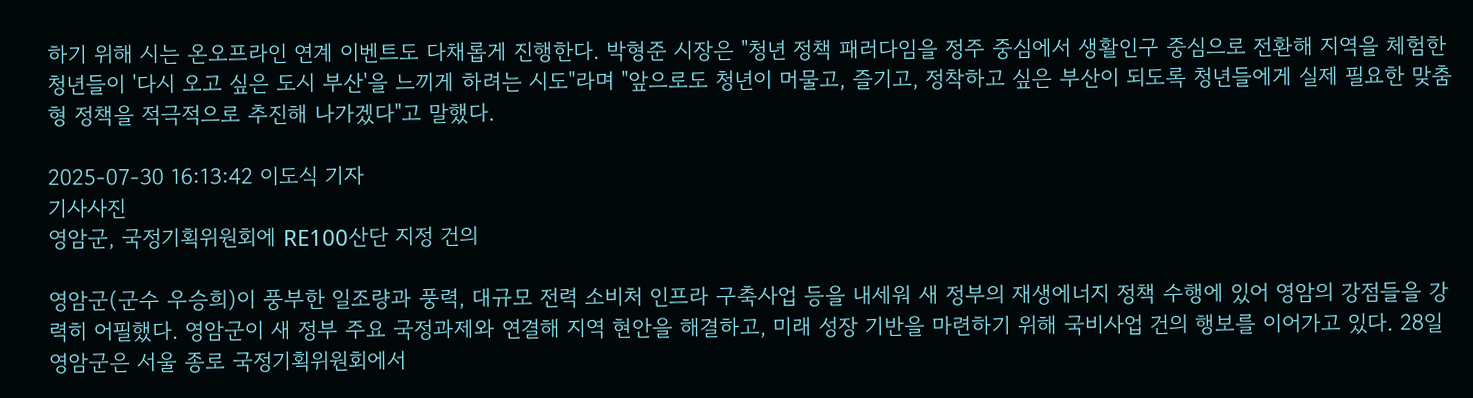하기 위해 시는 온오프라인 연계 이벤트도 다채롭게 진행한다. 박형준 시장은 "청년 정책 패러다임을 정주 중심에서 생활인구 중심으로 전환해 지역을 체험한 청년들이 '다시 오고 싶은 도시 부산'을 느끼게 하려는 시도"라며 "앞으로도 청년이 머물고, 즐기고, 정착하고 싶은 부산이 되도록 청년들에게 실제 필요한 맞춤형 정책을 적극적으로 추진해 나가겠다"고 말했다.

2025-07-30 16:13:42 이도식 기자
기사사진
영암군, 국정기획위원회에 RE100산단 지정 건의

영암군(군수 우승희)이 풍부한 일조량과 풍력, 대규모 전력 소비처 인프라 구축사업 등을 내세워 새 정부의 재생에너지 정책 수행에 있어 영암의 강점들을 강력히 어필했다. 영암군이 새 정부 주요 국정과제와 연결해 지역 현안을 해결하고, 미래 성장 기반을 마련하기 위해 국비사업 건의 행보를 이어가고 있다. 28일 영암군은 서울 종로 국정기획위원회에서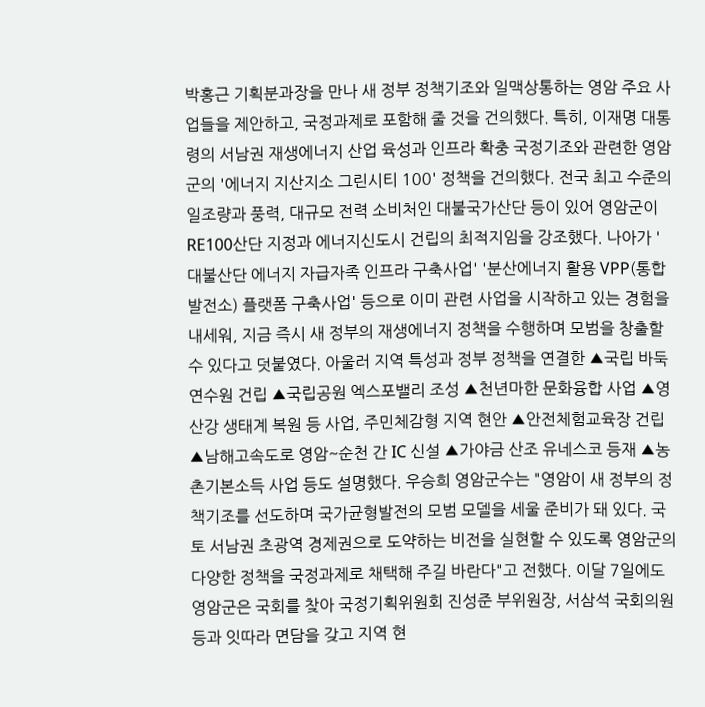박홍근 기획분과장을 만나 새 정부 정책기조와 일맥상통하는 영암 주요 사업들을 제안하고, 국정과제로 포함해 줄 것을 건의했다. 특히, 이재명 대통령의 서남권 재생에너지 산업 육성과 인프라 확충 국정기조와 관련한 영암군의 '에너지 지산지소 그린시티 100' 정책을 건의했다. 전국 최고 수준의 일조량과 풍력, 대규모 전력 소비처인 대불국가산단 등이 있어 영암군이 RE100산단 지정과 에너지신도시 건립의 최적지임을 강조했다. 나아가 '대불산단 에너지 자급자족 인프라 구축사업' '분산에너지 활용 VPP(통합발전소) 플랫폼 구축사업' 등으로 이미 관련 사업을 시작하고 있는 경험을 내세워, 지금 즉시 새 정부의 재생에너지 정책을 수행하며 모범을 창출할 수 있다고 덧붙였다. 아울러 지역 특성과 정부 정책을 연결한 ▲국립 바둑연수원 건립 ▲국립공원 엑스포밸리 조성 ▲천년마한 문화융합 사업 ▲영산강 생태계 복원 등 사업, 주민체감형 지역 현안 ▲안전체험교육장 건립 ▲남해고속도로 영암~순천 간 IC 신설 ▲가야금 산조 유네스코 등재 ▲농촌기본소득 사업 등도 설명했다. 우승희 영암군수는 "영암이 새 정부의 정책기조를 선도하며 국가균형발전의 모범 모델을 세울 준비가 돼 있다. 국토 서남권 초광역 경제권으로 도약하는 비전을 실현할 수 있도록 영암군의 다양한 정책을 국정과제로 채택해 주길 바란다"고 전했다. 이달 7일에도 영암군은 국회를 찾아 국정기획위원회 진성준 부위원장, 서삼석 국회의원 등과 잇따라 면담을 갖고 지역 현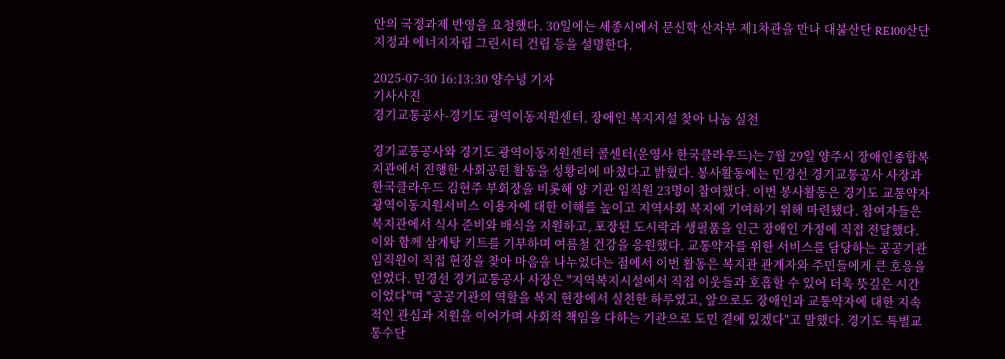안의 국정과제 반영을 요청했다. 30일에는 세종시에서 문신학 산자부 제1차관을 만나 대불산단 RE100산단 지정과 에너지자립 그린시티 건립 등을 설명한다.

2025-07-30 16:13:30 양수녕 기자
기사사진
경기교통공사-경기도 광역이동지원센터, 장애인 복지지설 찾아 나눔 실천

경기교통공사와 경기도 광역이동지원센터 콜센터(운영사 한국클라우드)는 7월 29일 양주시 장애인종합복지관에서 진행한 사회공헌 활동을 성황리에 마쳤다고 밝혔다. 봉사활동에는 민경선 경기교통공사 사장과 한국클라우드 김현주 부회장을 비롯해 양 기관 임직원 23명이 참여했다. 이번 봉사활동은 경기도 교통약자 광역이동지원서비스 이용자에 대한 이해를 높이고 지역사회 복지에 기여하기 위해 마련됐다. 참여자들은 복지관에서 식사 준비와 배식을 지원하고, 포장된 도시락과 생필품을 인근 장애인 가정에 직접 전달했다. 이와 함께 삼계탕 키트를 기부하며 여름철 건강을 응원했다. 교통약자를 위한 서비스를 담당하는 공공기관 임직원이 직접 현장을 찾아 마음을 나누었다는 점에서 이번 활동은 복지관 관계자와 주민들에게 큰 호응을 얻었다. 민경선 경기교통공사 사장은 "지역복지시설에서 직접 이웃들과 호흡할 수 있어 더욱 뜻깊은 시간이었다"며 "공공기관의 역할을 복지 현장에서 실천한 하루였고, 앞으로도 장애인과 교통약자에 대한 지속적인 관심과 지원을 이어가며 사회적 책임을 다하는 기관으로 도민 곁에 있겠다"고 말했다. 경기도 특별교통수단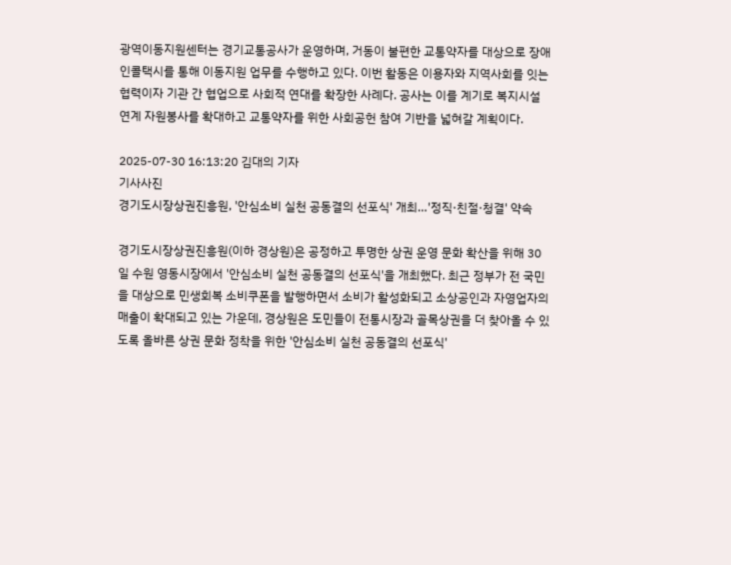광역이동지원센터는 경기교통공사가 운영하며, 거동이 불편한 교통약자를 대상으로 장애인콜택시를 통해 이동지원 업무를 수행하고 있다. 이번 활동은 이용자와 지역사회를 잇는 협력이자 기관 간 협업으로 사회적 연대를 확장한 사례다. 공사는 이를 계기로 복지시설 연계 자원봉사를 확대하고 교통약자를 위한 사회공헌 참여 기반을 넓혀갈 계획이다.

2025-07-30 16:13:20 김대의 기자
기사사진
경기도시장상권진흥원, '안심소비 실천 공동결의 선포식' 개최…'정직·친절·청결' 약속

경기도시장상권진흥원(이하 경상원)은 공정하고 투명한 상권 운영 문화 확산을 위해 30일 수원 영동시장에서 '안심소비 실천 공동결의 선포식'을 개최했다. 최근 정부가 전 국민을 대상으로 민생회복 소비쿠폰을 발행하면서 소비가 활성화되고 소상공인과 자영업자의 매출이 확대되고 있는 가운데, 경상원은 도민들이 전통시장과 골목상권을 더 찾아올 수 있도록 올바른 상권 문화 정착을 위한 '안심소비 실천 공동결의 선포식'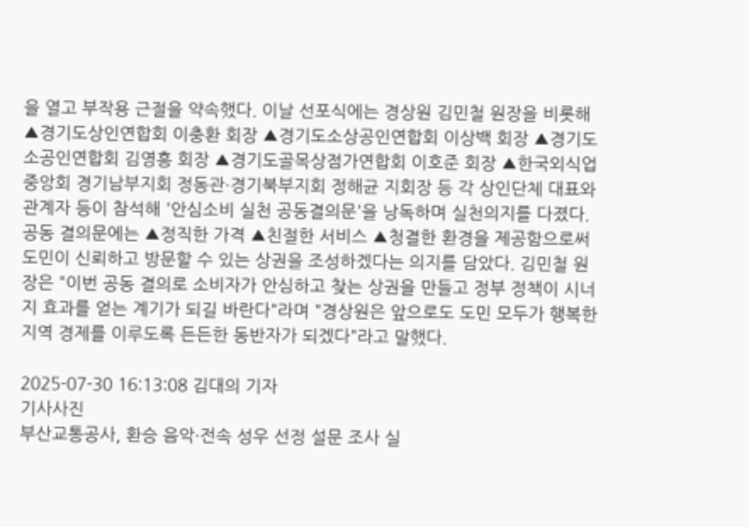을 열고 부작용 근절을 약속했다. 이날 선포식에는 경상원 김민철 원장을 비롯해 ▲경기도상인연합회 이충환 회장 ▲경기도소상공인연합회 이상백 회장 ▲경기도소공인연합회 김영흥 회장 ▲경기도골목상점가연합회 이호준 회장 ▲한국외식업중앙회 경기남부지회 정동관·경기북부지회 정해균 지회장 등 각 상인단체 대표와 관계자 등이 참석해 '안심소비 실천 공동결의문'을 낭독하며 실천의지를 다졌다. 공동 결의문에는 ▲정직한 가격 ▲친절한 서비스 ▲청결한 환경을 제공함으로써 도민이 신뢰하고 방문할 수 있는 상권을 조성하겠다는 의지를 담았다. 김민철 원장은 "이번 공동 결의로 소비자가 안심하고 찾는 상권을 만들고 정부 정책이 시너지 효과를 얻는 계기가 되길 바란다"라며 "경상원은 앞으로도 도민 모두가 행복한 지역 경제를 이루도록 든든한 동반자가 되겠다"라고 말했다.

2025-07-30 16:13:08 김대의 기자
기사사진
부산교통공사, 환승 음악·전속 성우 선정 설문 조사 실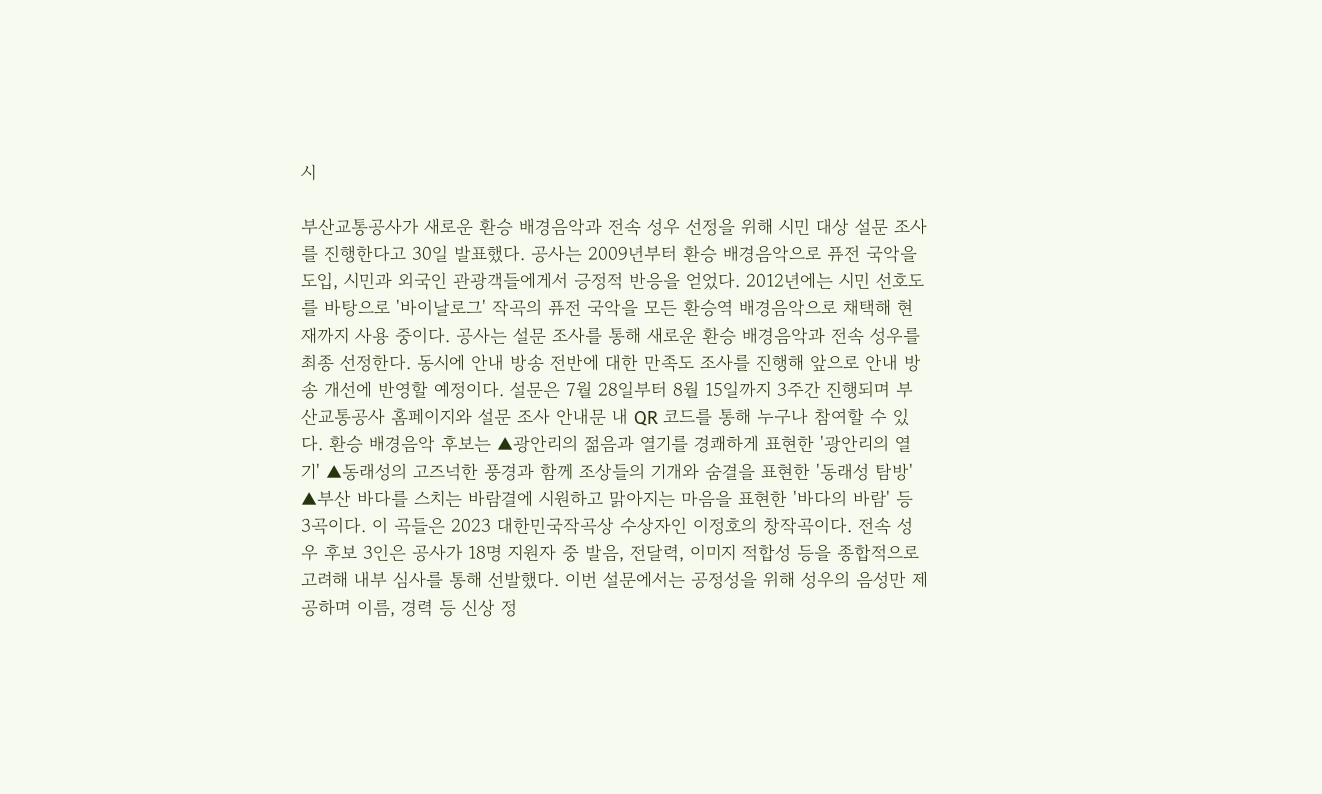시

부산교통공사가 새로운 환승 배경음악과 전속 성우 선정을 위해 시민 대상 설문 조사를 진행한다고 30일 발표했다. 공사는 2009년부터 환승 배경음악으로 퓨전 국악을 도입, 시민과 외국인 관광객들에게서 긍정적 반응을 얻었다. 2012년에는 시민 선호도를 바탕으로 '바이날로그' 작곡의 퓨전 국악을 모든 환승역 배경음악으로 채택해 현재까지 사용 중이다. 공사는 설문 조사를 통해 새로운 환승 배경음악과 전속 성우를 최종 선정한다. 동시에 안내 방송 전반에 대한 만족도 조사를 진행해 앞으로 안내 방송 개선에 반영할 예정이다. 설문은 7월 28일부터 8월 15일까지 3주간 진행되며 부산교통공사 홈페이지와 설문 조사 안내문 내 QR 코드를 통해 누구나 참여할 수 있다. 환승 배경음악 후보는 ▲광안리의 젊음과 열기를 경쾌하게 표현한 '광안리의 열기' ▲동래성의 고즈넉한 풍경과 함께 조상들의 기개와 숨결을 표현한 '동래성 탐방' ▲부산 바다를 스치는 바람결에 시원하고 맑아지는 마음을 표현한 '바다의 바람' 등 3곡이다. 이 곡들은 2023 대한민국작곡상 수상자인 이정호의 창작곡이다. 전속 성우 후보 3인은 공사가 18명 지원자 중 발음, 전달력, 이미지 적합성 등을 종합적으로 고려해 내부 심사를 통해 선발했다. 이번 설문에서는 공정성을 위해 성우의 음성만 제공하며 이름, 경력 등 신상 정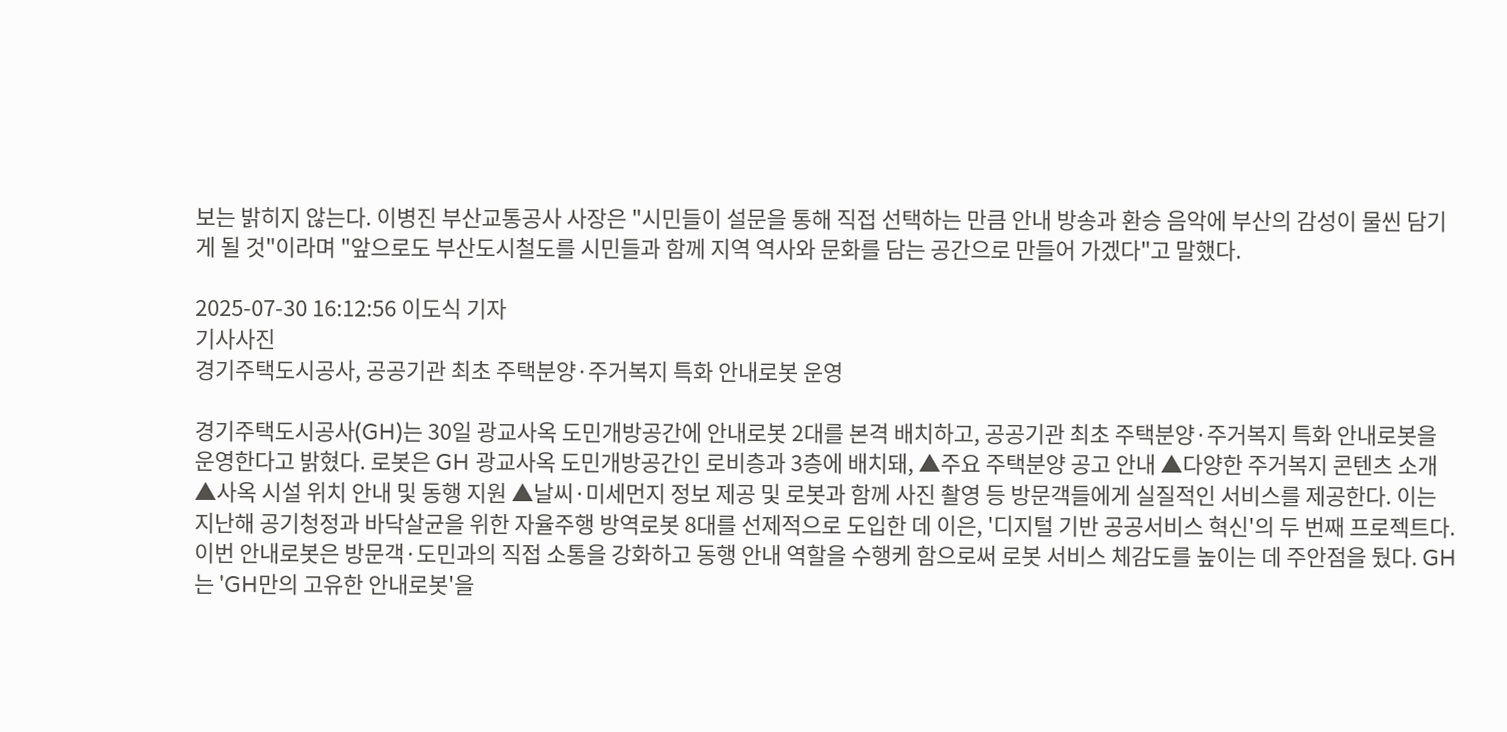보는 밝히지 않는다. 이병진 부산교통공사 사장은 "시민들이 설문을 통해 직접 선택하는 만큼 안내 방송과 환승 음악에 부산의 감성이 물씬 담기게 될 것"이라며 "앞으로도 부산도시철도를 시민들과 함께 지역 역사와 문화를 담는 공간으로 만들어 가겠다"고 말했다.

2025-07-30 16:12:56 이도식 기자
기사사진
경기주택도시공사, 공공기관 최초 주택분양·주거복지 특화 안내로봇 운영

경기주택도시공사(GH)는 30일 광교사옥 도민개방공간에 안내로봇 2대를 본격 배치하고, 공공기관 최초 주택분양·주거복지 특화 안내로봇을 운영한다고 밝혔다. 로봇은 GH 광교사옥 도민개방공간인 로비층과 3층에 배치돼, ▲주요 주택분양 공고 안내 ▲다양한 주거복지 콘텐츠 소개 ▲사옥 시설 위치 안내 및 동행 지원 ▲날씨·미세먼지 정보 제공 및 로봇과 함께 사진 촬영 등 방문객들에게 실질적인 서비스를 제공한다. 이는 지난해 공기청정과 바닥살균을 위한 자율주행 방역로봇 8대를 선제적으로 도입한 데 이은, '디지털 기반 공공서비스 혁신'의 두 번째 프로젝트다. 이번 안내로봇은 방문객·도민과의 직접 소통을 강화하고 동행 안내 역할을 수행케 함으로써 로봇 서비스 체감도를 높이는 데 주안점을 뒀다. GH는 'GH만의 고유한 안내로봇'을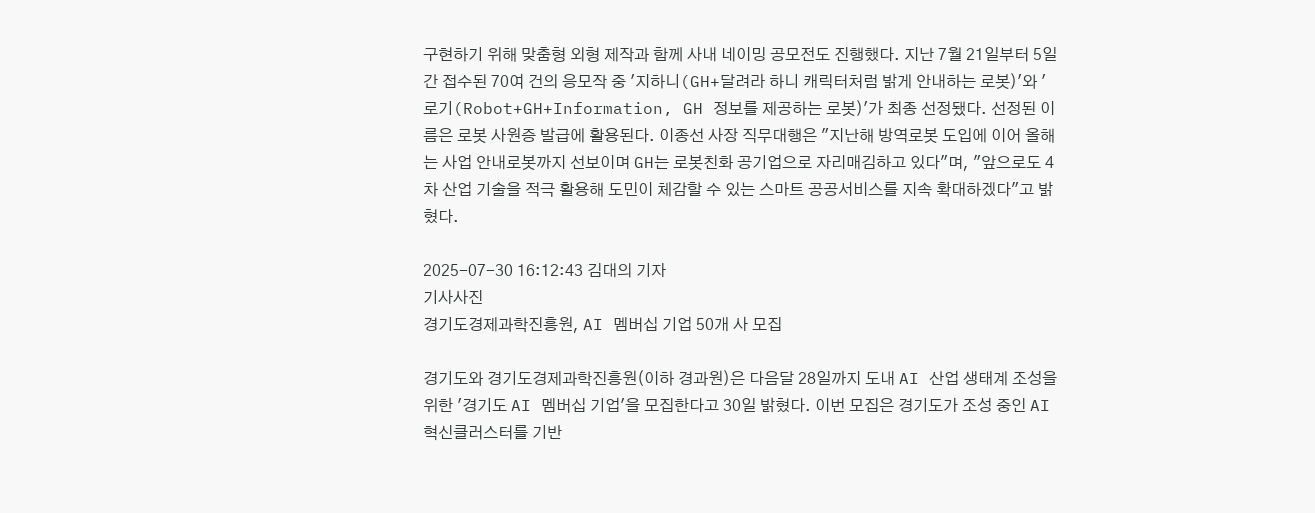구현하기 위해 맞춤형 외형 제작과 함께 사내 네이밍 공모전도 진행했다. 지난 7월 21일부터 5일간 접수된 70여 건의 응모작 중 '지하니(GH+달려라 하니 캐릭터처럼 밝게 안내하는 로봇)'와 '로기(Robot+GH+Information, GH 정보를 제공하는 로봇)'가 최종 선정됐다. 선정된 이름은 로봇 사원증 발급에 활용된다. 이종선 사장 직무대행은 "지난해 방역로봇 도입에 이어 올해는 사업 안내로봇까지 선보이며 GH는 로봇친화 공기업으로 자리매김하고 있다"며, "앞으로도 4차 산업 기술을 적극 활용해 도민이 체감할 수 있는 스마트 공공서비스를 지속 확대하겠다"고 밝혔다.

2025-07-30 16:12:43 김대의 기자
기사사진
경기도경제과학진흥원, AI 멤버십 기업 50개 사 모집

경기도와 경기도경제과학진흥원(이하 경과원)은 다음달 28일까지 도내 AI 산업 생태계 조성을 위한 '경기도 AI 멤버십 기업'을 모집한다고 30일 밝혔다. 이번 모집은 경기도가 조성 중인 AI 혁신클러스터를 기반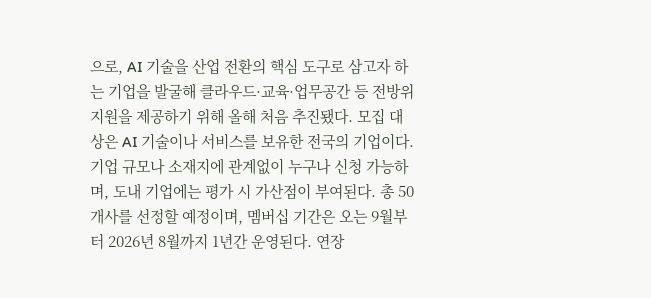으로, AI 기술을 산업 전환의 핵심 도구로 삼고자 하는 기업을 발굴해 클라우드·교육·업무공간 등 전방위 지원을 제공하기 위해 올해 처음 추진됐다. 모집 대상은 AI 기술이나 서비스를 보유한 전국의 기업이다. 기업 규모나 소재지에 관계없이 누구나 신청 가능하며, 도내 기업에는 평가 시 가산점이 부여된다. 총 50개사를 선정할 예정이며, 멤버십 기간은 오는 9월부터 2026년 8월까지 1년간 운영된다. 연장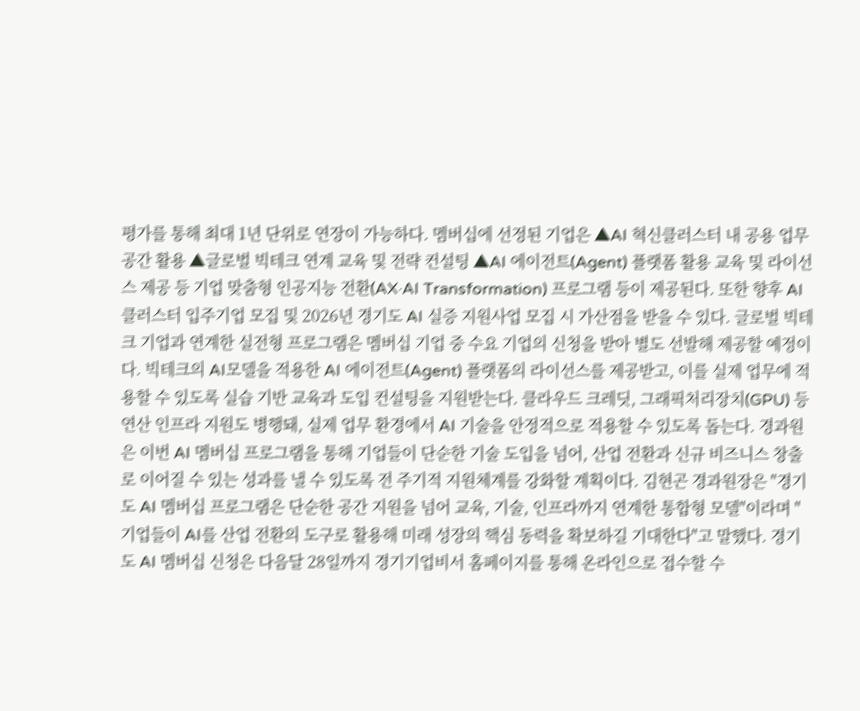평가를 통해 최대 1년 단위로 연장이 가능하다. 멤버십에 선정된 기업은 ▲AI 혁신클러스터 내 공용 업무 공간 활용 ▲글로벌 빅테크 연계 교육 및 전략 컨설팅 ▲AI 에이전트(Agent) 플랫폼 활용 교육 및 라이선스 제공 등 기업 맞춤형 인공지능 전환(AX·AI Transformation) 프로그램 등이 제공된다. 또한 향후 AI 클러스터 입주기업 모집 및 2026년 경기도 AI 실증 지원사업 모집 시 가산점을 받을 수 있다. 글로벌 빅테크 기업과 연계한 실전형 프로그램은 멤버십 기업 중 수요 기업의 신청을 받아 별도 선발해 제공할 예정이다. 빅테크의 AI모델을 적용한 AI 에이전트(Agent) 플랫폼의 라이선스를 제공받고, 이를 실제 업무에 적용할 수 있도록 실습 기반 교육과 도입 컨설팅을 지원받는다. 클라우드 크레딧, 그래픽처리장치(GPU) 등 연산 인프라 지원도 병행돼, 실제 업무 환경에서 AI 기술을 안정적으로 적용할 수 있도록 돕는다. 경과원은 이번 AI 멤버십 프로그램을 통해 기업들이 단순한 기술 도입을 넘어, 산업 전환과 신규 비즈니스 창출로 이어질 수 있는 성과를 낼 수 있도록 전 주기적 지원체계를 강화할 계획이다. 김현곤 경과원장은 "경기도 AI 멤버십 프로그램은 단순한 공간 지원을 넘어 교육, 기술, 인프라까지 연계한 통합형 모델"이라며 "기업들이 AI를 산업 전환의 도구로 활용해 미래 성장의 핵심 동력을 확보하길 기대한다"고 말했다. 경기도 AI 멤버십 신청은 다음달 28일까지 경기기업비서 홈페이지를 통해 온라인으로 접수할 수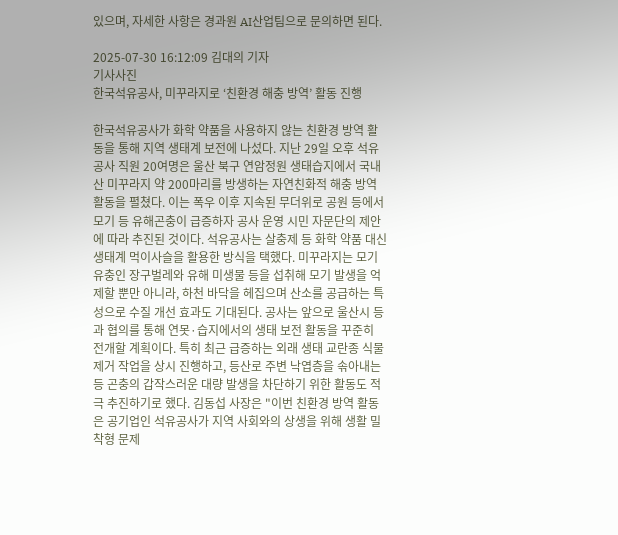있으며, 자세한 사항은 경과원 AI산업팀으로 문의하면 된다.

2025-07-30 16:12:09 김대의 기자
기사사진
한국석유공사, 미꾸라지로 ‘친환경 해충 방역’ 활동 진행

한국석유공사가 화학 약품을 사용하지 않는 친환경 방역 활동을 통해 지역 생태계 보전에 나섰다. 지난 29일 오후 석유공사 직원 20여명은 울산 북구 연암정원 생태습지에서 국내산 미꾸라지 약 200마리를 방생하는 자연친화적 해충 방역 활동을 펼쳤다. 이는 폭우 이후 지속된 무더위로 공원 등에서 모기 등 유해곤충이 급증하자 공사 운영 시민 자문단의 제안에 따라 추진된 것이다. 석유공사는 살충제 등 화학 약품 대신 생태계 먹이사슬을 활용한 방식을 택했다. 미꾸라지는 모기 유충인 장구벌레와 유해 미생물 등을 섭취해 모기 발생을 억제할 뿐만 아니라, 하천 바닥을 헤집으며 산소를 공급하는 특성으로 수질 개선 효과도 기대된다. 공사는 앞으로 울산시 등과 협의를 통해 연못·습지에서의 생태 보전 활동을 꾸준히 전개할 계획이다. 특히 최근 급증하는 외래 생태 교란종 식물 제거 작업을 상시 진행하고, 등산로 주변 낙엽층을 솎아내는 등 곤충의 갑작스러운 대량 발생을 차단하기 위한 활동도 적극 추진하기로 했다. 김동섭 사장은 "이번 친환경 방역 활동은 공기업인 석유공사가 지역 사회와의 상생을 위해 생활 밀착형 문제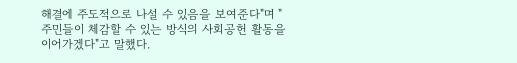해결에 주도적으로 나설 수 있음을 보여준다"며 "주민들이 체감할 수 있는 방식의 사회공헌 활동을 이어가겠다"고 말했다.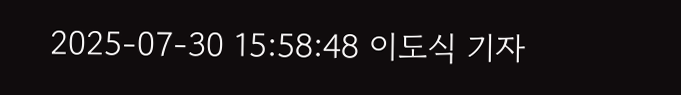2025-07-30 15:58:48 이도식 기자